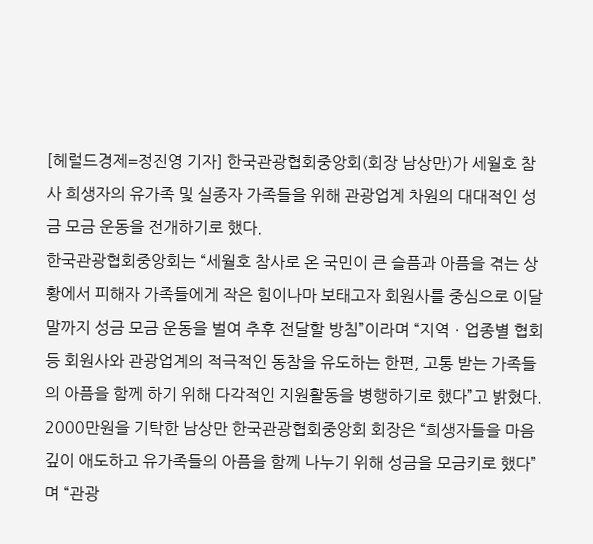[헤럴드경제=정진영 기자] 한국관광협회중앙회(회장 남상만)가 세월호 참사 희생자의 유가족 및 실종자 가족들을 위해 관광업계 차원의 대대적인 성금 모금 운동을 전개하기로 했다.
한국관광협회중앙회는 “세월호 참사로 온 국민이 큰 슬픔과 아픔을 겪는 상황에서 피해자 가족들에게 작은 힘이나마 보태고자 회원사를 중심으로 이달 말까지 성금 모금 운동을 벌여 추후 전달할 방침”이라며 “지역ㆍ업종별 협회 등 회원사와 관광업계의 적극적인 동참을 유도하는 한편, 고통 받는 가족들의 아픔을 함께 하기 위해 다각적인 지원활동을 병행하기로 했다”고 밝혔다.
2000만원을 기탁한 남상만 한국관광협회중앙회 회장은 “희생자들을 마음 깊이 애도하고 유가족들의 아픔을 함께 나누기 위해 성금을 모금키로 했다”며 “관광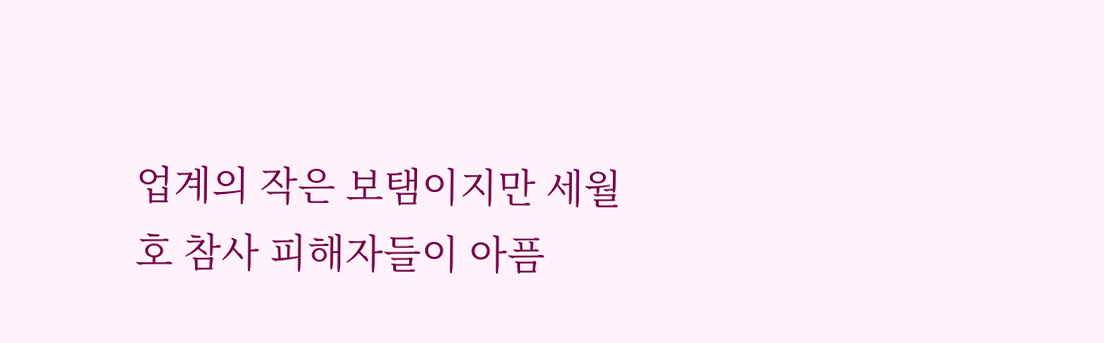업계의 작은 보탬이지만 세월호 참사 피해자들이 아픔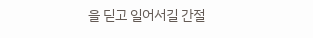을 딛고 일어서길 간절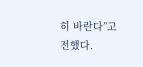히 바란다”고 전했다.